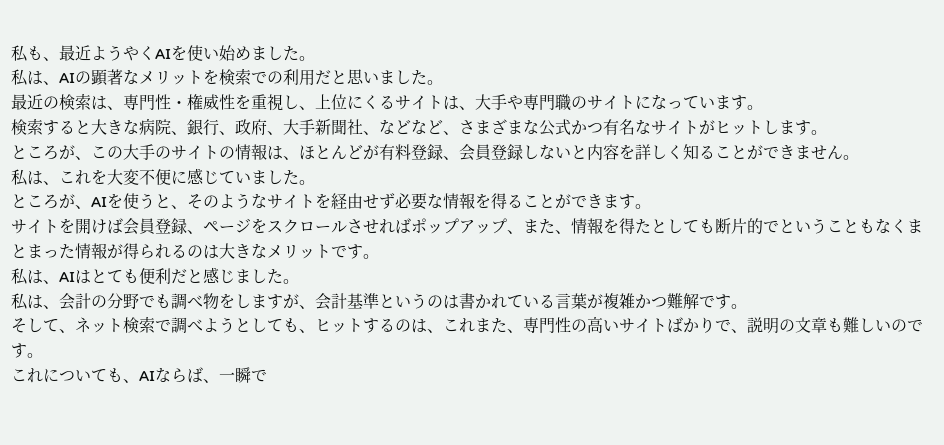私も、最近ようやくAIを使い始めました。
私は、AIの顕著なメリットを検索での利用だと思いました。
最近の検索は、専門性・権威性を重視し、上位にくるサイトは、大手や専門職のサイトになっています。
検索すると大きな病院、銀行、政府、大手新聞社、などなど、さまざまな公式かつ有名なサイトがヒットします。
ところが、この大手のサイトの情報は、ほとんどが有料登録、会員登録しないと内容を詳しく知ることができません。
私は、これを大変不便に感じていました。
ところが、AIを使うと、そのようなサイトを経由せず必要な情報を得ることができます。
サイトを開けば会員登録、ページをスクロールさせればポップアップ、また、情報を得たとしても断片的でということもなくまとまった情報が得られるのは大きなメリットです。
私は、AIはとても便利だと感じました。
私は、会計の分野でも調べ物をしますが、会計基準というのは書かれている言葉が複雑かつ難解です。
そして、ネット検索で調べようとしても、ヒットするのは、これまた、専門性の高いサイトばかりで、説明の文章も難しいのです。
これについても、AIならば、一瞬で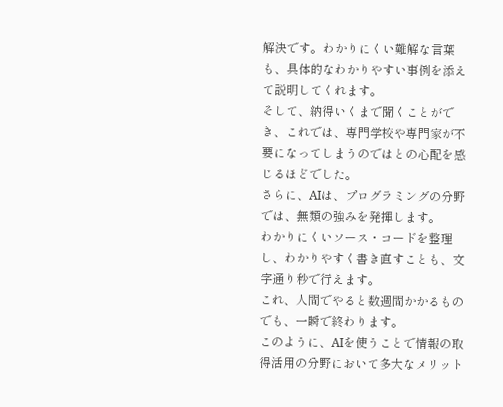解決です。わかりにくい難解な言葉も、具体的なわかりやすい事例を添えて説明してくれます。
そして、納得いくまで聞くことができ、これでは、専門学校や専門家が不要になってしまうのではとの心配を感じるほどでした。
さらに、AIは、プログラミングの分野では、無類の強みを発揮します。
わかりにくいソース・コードを整理し、わかりやすく書き直すことも、文字通り秒で行えます。
これ、人間でやると数週間かかるものでも、一瞬で終わります。
このように、AIを使うことで情報の取得活用の分野において多大なメリット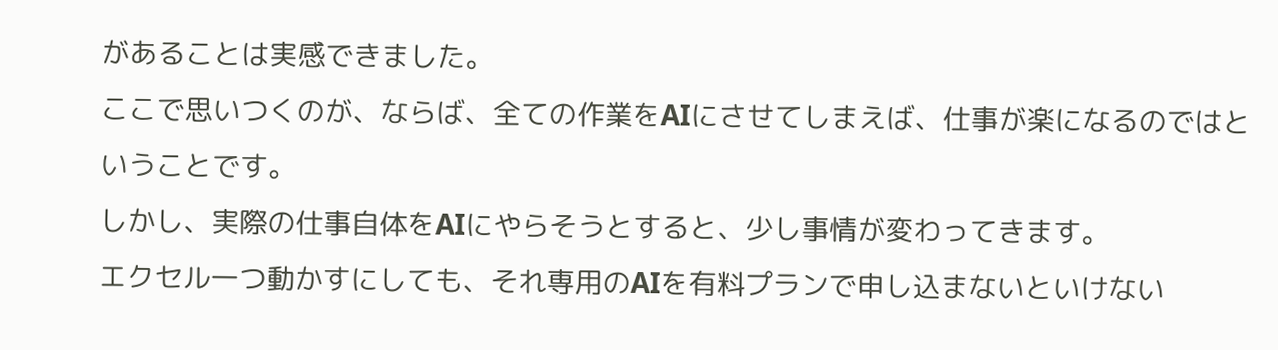があることは実感できました。
ここで思いつくのが、ならば、全ての作業をAIにさせてしまえば、仕事が楽になるのではということです。
しかし、実際の仕事自体をAIにやらそうとすると、少し事情が変わってきます。
エクセル一つ動かすにしても、それ専用のAIを有料プランで申し込まないといけない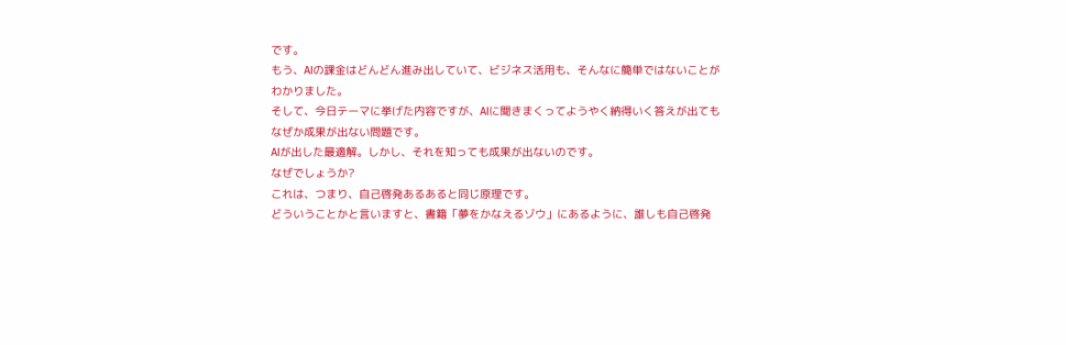です。
もう、AIの課金はどんどん進み出していて、ビジネス活用も、そんなに簡単ではないことがわかりました。
そして、今日テーマに挙げた内容ですが、AIに聞きまくってようやく納得いく答えが出てもなぜか成果が出ない問題です。
AIが出した最適解。しかし、それを知っても成果が出ないのです。
なぜでしょうか?
これは、つまり、自己啓発あるあると同じ原理です。
どういうことかと言いますと、書籍「夢をかなえるゾウ」にあるように、誰しも自己啓発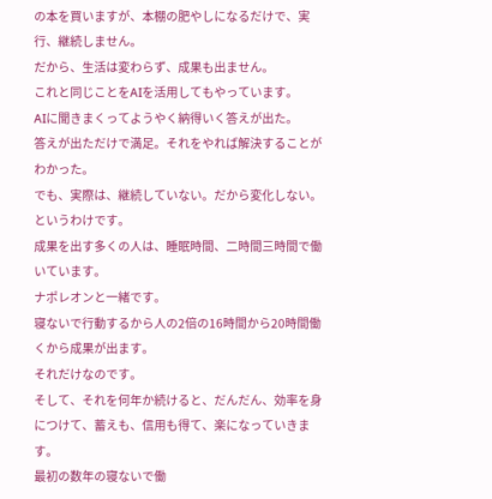の本を買いますが、本棚の肥やしになるだけで、実行、継続しません。
だから、生活は変わらず、成果も出ません。
これと同じことをAIを活用してもやっています。
AIに聞きまくってようやく納得いく答えが出た。
答えが出ただけで満足。それをやれば解決することがわかった。
でも、実際は、継続していない。だから変化しない。というわけです。
成果を出す多くの人は、睡眠時間、二時間三時間で働いています。
ナポレオンと一緒です。
寝ないで行動するから人の2倍の16時間から20時間働くから成果が出ます。
それだけなのです。
そして、それを何年か続けると、だんだん、効率を身につけて、蓄えも、信用も得て、楽になっていきます。
最初の数年の寝ないで働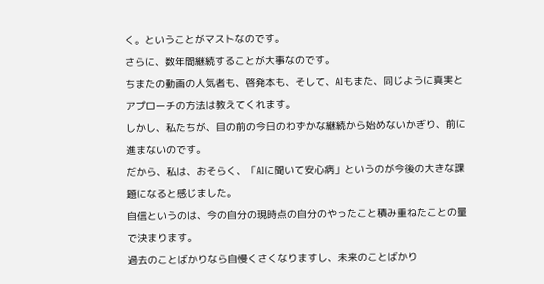く。ということがマストなのです。
さらに、数年間継続することが大事なのです。
ちまたの動画の人気者も、啓発本も、そして、AIもまた、同じように真実とアプローチの方法は教えてくれます。
しかし、私たちが、目の前の今日のわずかな継続から始めないかぎり、前に進まないのです。
だから、私は、おそらく、「AIに聞いて安心病」というのが今後の大きな課題になると感じました。
自信というのは、今の自分の現時点の自分のやったこと積み重ねたことの量で決まります。
過去のことばかりなら自慢くさくなりますし、未来のことばかり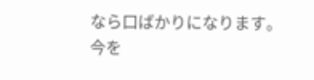なら口ばかりになります。
今を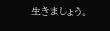生きましょう。